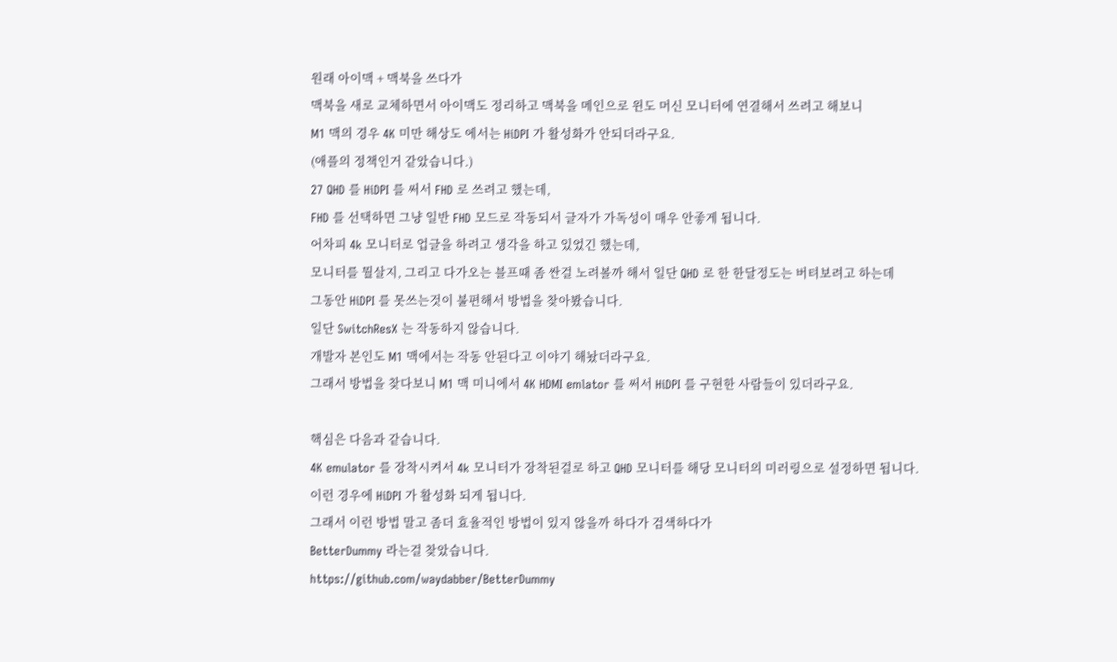원래 아이맥 + 맥북을 쓰다가
맥북을 새로 교체하면서 아이맥도 정리하고 맥북을 메인으로 윈도 머신 모니터에 연결해서 쓰려고 해보니
M1 맥의 경우 4K 미만 해상도 에서는 HiDPI 가 활성화가 안되더라구요.
(애플의 정책인거 같았습니다.)
27 QHD 를 HiDPI 를 써서 FHD 로 쓰려고 했는데,
FHD 를 선택하면 그냥 일반 FHD 모드로 작동되서 글자가 가독성이 매우 안좋게 됩니다.
어차피 4k 모니터로 업글을 하려고 생각을 하고 있었긴 했는데,
모니터를 뭘살지, 그리고 다가오는 블프때 좀 싼걸 노려볼까 해서 일단 QHD 로 한 한달정도는 버텨보려고 하는데
그동안 HiDPI 를 못쓰는것이 불편해서 방법을 찾아봤습니다.
일단 SwitchResX 는 작동하지 않습니다.
개발자 본인도 M1 맥에서는 작동 안된다고 이야기 해놨더라구요.
그래서 방법을 찾다보니 M1 맥 미니에서 4K HDMI emlator 를 써서 HiDPI 를 구현한 사람들이 있더라구요.

핵심은 다음과 같습니다.
4K emulator 를 장착시켜서 4k 모니터가 장착된걸로 하고 QHD 모니터를 해당 모니터의 미러링으로 설정하면 됩니다.
이런 경우에 HiDPI 가 활성화 되게 됩니다.
그래서 이런 방법 말고 좀더 효율적인 방법이 있지 않을까 하다가 검색하다가
BetterDummy 라는걸 찾았습니다.
https://github.com/waydabber/BetterDummy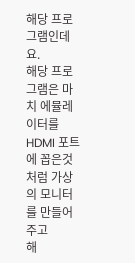해당 프로그램인데요.
해당 프로그램은 마치 에뮬레이터를 HDMI 포트에 꼽은것처럼 가상의 모니터를 만들어주고
해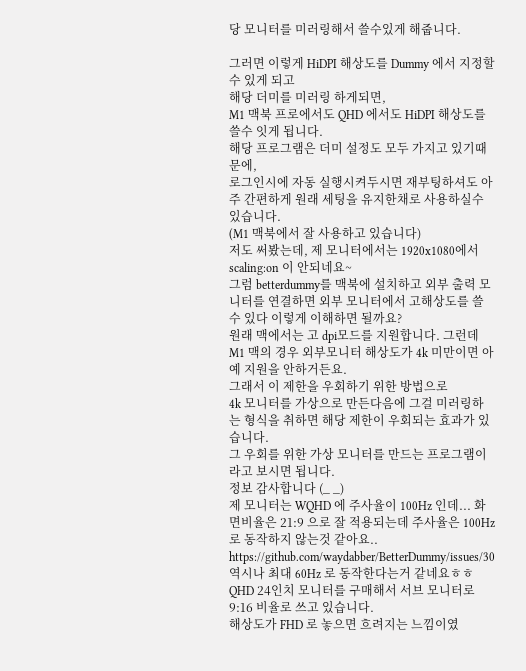당 모니터를 미러링해서 쓸수있게 해줍니다.

그러면 이렇게 HiDPI 해상도를 Dummy 에서 지정할수 있게 되고
해당 더미를 미러링 하게되면,
M1 맥북 프로에서도 QHD 에서도 HiDPI 해상도를 쓸수 잇게 됩니다.
해당 프로그램은 더미 설정도 모두 가지고 있기때문에,
로그인시에 자동 실행시켜두시면 재부팅하셔도 아주 간편하게 원래 세팅을 유지한채로 사용하실수 있습니다.
(M1 맥북에서 잘 사용하고 있습니다)
저도 써봤는데, 제 모니터에서는 1920x1080에서 scaling:on 이 안되네요~
그럼 betterdummy를 맥북에 설치하고 외부 출력 모니터를 연결하면 외부 모니터에서 고해상도를 쓸수 있다 이렇게 이해하면 될까요?
원래 맥에서는 고 dpi모드를 지원합니다. 그런데 M1 맥의 경우 외부모니터 해상도가 4k 미만이면 아예 지원을 안하거든요.
그래서 이 제한을 우회하기 위한 방법으로
4k 모니터를 가상으로 만든다음에 그걸 미러링하는 형식을 취하면 해당 제한이 우회되는 효과가 있습니다.
그 우회를 위한 가상 모니터를 만드는 프로그램이라고 보시면 됩니다.
정보 감사합니다 (_ _)
제 모니터는 WQHD 에 주사율이 100Hz 인데... 화면비율은 21:9 으로 잘 적용되는데 주사율은 100Hz 로 동작하지 않는것 같아요..
https://github.com/waydabber/BetterDummy/issues/30
역시나 최대 60Hz 로 동작한다는거 같네요ㅎㅎ
QHD 24인치 모니터를 구매해서 서브 모니터로 9:16 비율로 쓰고 있습니다.
해상도가 FHD 로 놓으면 흐려지는 느낌이였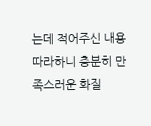는데 적어주신 내용 따라하니 충분히 만족스러운 화질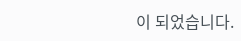이 되었습니다.